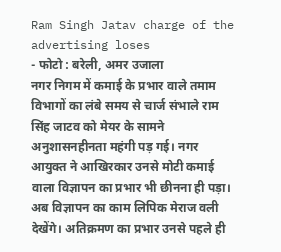Ram Singh Jatav charge of the advertising loses
- फोटो : बरेली, अमर उजाला
नगर निगम में कमाई के प्रभार वाले तमाम विभागों का लंबे समय से चार्ज संभाले राम सिंह जाटव को मेयर के सामने अनुशासनहीनता महंगी पड़ गई। नगर आयुक्त ने आखिरकार उनसे मोटी कमाई वाला विज्ञापन का प्रभार भी छीनना ही पड़ा। अब विज्ञापन का काम लिपिक मेराज वली देखेंगे। अतिक्रमण का प्रभार उनसे पहले ही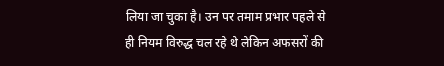लिया जा चुका है। उन पर तमाम प्रभार पहले से ही नियम विरुद्ध चल रहे थे लेकिन अफसरों की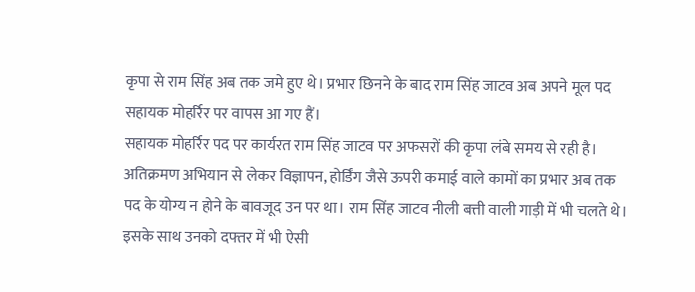कृपा से राम सिंह अब तक जमे हुए थे। प्रभार छिनने के बाद राम सिंह जाटव अब अपने मूल पद सहायक मोहर्रिर पर वापस आ गए हैं।
सहायक मोहर्रिर पद पर कार्यरत राम सिंह जाटव पर अफसरों की कृपा लंबे समय से रही है। अतिक्रमण अभियान से लेकर विज्ञापन, होर्डिंग जैसे ऊपरी कमाई वाले कामों का प्रभार अब तक पद के योग्य न होने के बावजूद उन पर था। राम सिंह जाटव नीली बत्ती वाली गाड़ी में भी चलते थे। इसके साथ उनको दफ्तर में भी ऐसी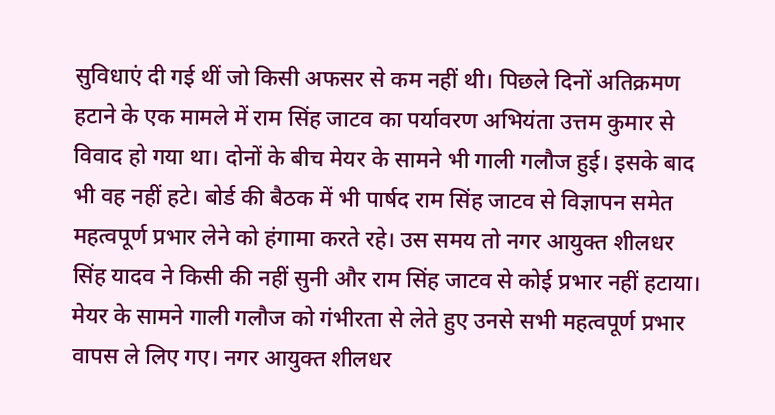सुविधाएं दी गई थीं जो किसी अफसर से कम नहीं थी। पिछले दिनों अतिक्रमण हटाने के एक मामले में राम सिंह जाटव का पर्यावरण अभियंता उत्तम कुमार से विवाद हो गया था। दोनों के बीच मेयर के सामने भी गाली गलौज हुई। इसके बाद भी वह नहीं हटे। बोर्ड की बैठक में भी पार्षद राम सिंह जाटव से विज्ञापन समेत महत्वपूर्ण प्रभार लेने को हंगामा करते रहे। उस समय तो नगर आयुक्त शीलधर सिंह यादव ने किसी की नहीं सुनी और राम सिंह जाटव से कोई प्रभार नहीं हटाया। मेयर के सामने गाली गलौज को गंभीरता से लेते हुए उनसे सभी महत्वपूर्ण प्रभार वापस ले लिए गए। नगर आयुक्त शीलधर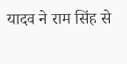यादव ने राम सिंह से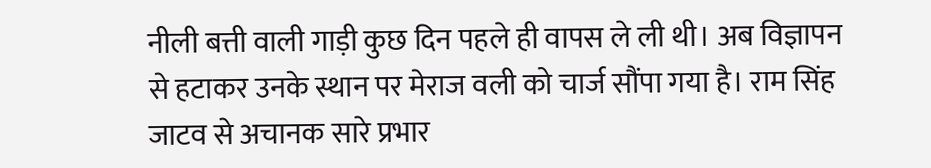नीली बत्ती वाली गाड़ी कुछ दिन पहले ही वापस ले ली थी। अब विज्ञापन से हटाकर उनके स्थान पर मेराज वली को चार्ज सौंपा गया है। राम सिंह जाटव से अचानक सारे प्रभार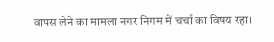वापस लेने का मामला नगर निगम में चर्चा का विषय रहा।